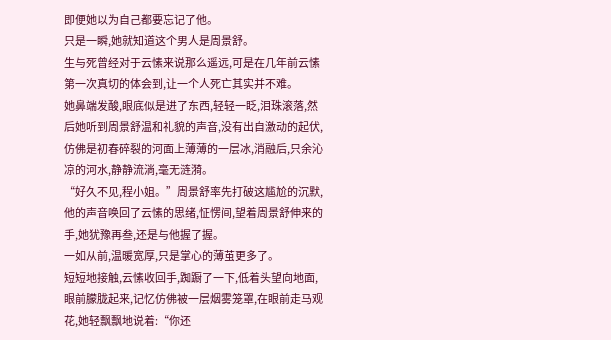即便她以为自己都要忘记了他。
只是一瞬,她就知道这个男人是周景舒。
生与死曾经对于云愫来说那么遥远,可是在几年前云愫第一次真切的体会到,让一个人死亡其实并不难。
她鼻端发酸,眼底似是进了东西,轻轻一眨,泪珠滚落,然后她听到周景舒温和礼貌的声音,没有出自激动的起伏,仿佛是初春碎裂的河面上薄薄的一层冰,消融后,只余沁凉的河水,静静流淌,毫无涟漪。
“好久不见,程小姐。”周景舒率先打破这尴尬的沉默,他的声音唤回了云愫的思绪,怔愣间,望着周景舒伸来的手,她犹豫再叁,还是与他握了握。
一如从前,温暖宽厚,只是掌心的薄茧更多了。
短短地接触,云愫收回手,踟蹰了一下,低着头望向地面,眼前朦胧起来,记忆仿佛被一层烟雾笼罩,在眼前走马观花,她轻飘飘地说着:“你还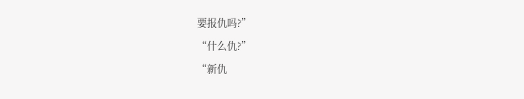要报仇吗?”
“什么仇?”
“新仇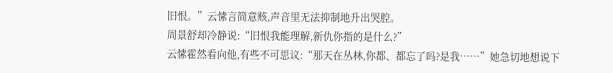旧恨。”云愫言简意赅,声音里无法抑制地升出哭腔。
周景舒却冷静说:“旧恨我能理解,新仇你指的是什么?”
云愫霍然看向他,有些不可思议:“那天在丛林,你都、都忘了吗?是我……”她急切地想说下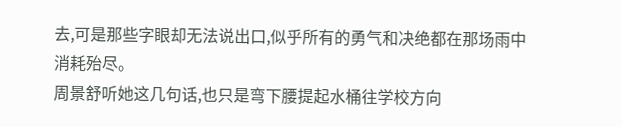去,可是那些字眼却无法说出口,似乎所有的勇气和决绝都在那场雨中消耗殆尽。
周景舒听她这几句话,也只是弯下腰提起水桶往学校方向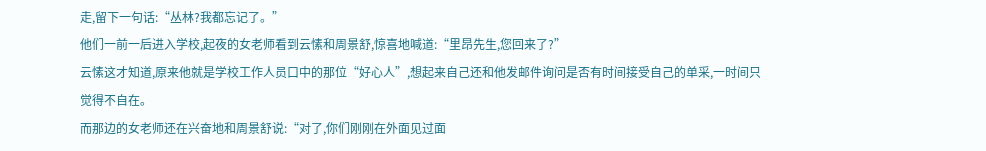走,留下一句话:“丛林?我都忘记了。”
他们一前一后进入学校,起夜的女老师看到云愫和周景舒,惊喜地喊道:“里昂先生,您回来了?”
云愫这才知道,原来他就是学校工作人员口中的那位“好心人”,想起来自己还和他发邮件询问是否有时间接受自己的单采,一时间只觉得不自在。
而那边的女老师还在兴奋地和周景舒说:“对了,你们刚刚在外面见过面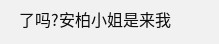了吗?安柏小姐是来我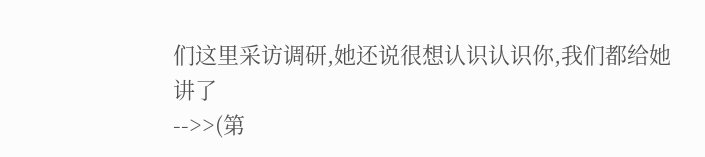们这里采访调研,她还说很想认识认识你,我们都给她讲了
-->>(第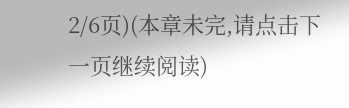2/6页)(本章未完,请点击下一页继续阅读)